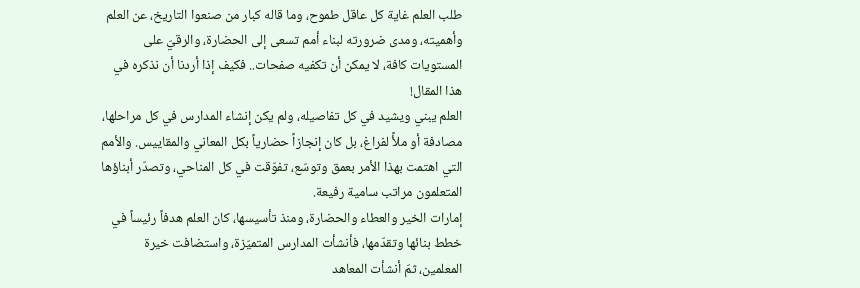طلب العلم غاية كل عاقل طموح، وما قاله كبار من صنعوا التاريخ، عن العلم وأهميته، ومدى ضرورته لبناء أمم تسعى إلى الحضارة، والرقيّ على المستويات كافة، لا يمكن أن تكفيه صفحات.. فكيف إذا أردنا أن نذكره في هذا المقال!
العلم يبني ويشيد في كل تفاصيله، ولم يكن إنشاء المدارس في كل مراحلها، مصادفة أو ملأً لفراغ، بل كان إنجازاً حضارياً بكل المعاني والمقاييس. والأمم التي اهتمت بهذا الأمر بعمق وتوسّع، تفوّقت في كل المناحي، وتصدّر أبناؤها المتعلمون مراتب سامية رفيعة.
إمارات الخير والعطاء والحضارة، ومنذ تأسيسها، كان العلم هدفاً رئيساً في خطط بنائها وتقدّمها، فأنشأت المدارس المتميّزة، واستضافت خيرة المعلمين، ثمّ أنشأت المعاهد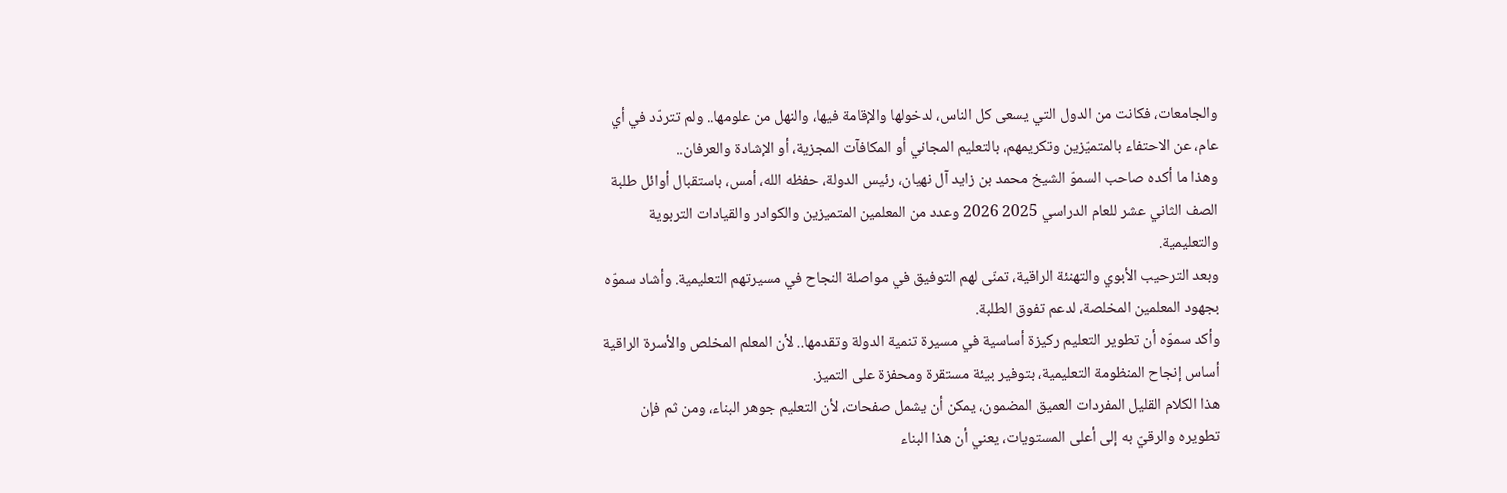والجامعات، فكانت من الدول التي يسعى كل الناس، لدخولها والإقامة فيها، والنهل من علومها.. ولم تتردّد في أي عام، عن الاحتفاء بالمتميّزين وتكريمهم، بالتعليم المجاني أو المكافآت المجزية، أو الإشادة والعرفان..
وهذا ما أكده صاحب السموّ الشيخ محمد بن زايد آل نهيان، رئيس الدولة، حفظه الله، أمس، باستقبال أوائل طلبة الصف الثاني عشر للعام الدراسي 2025 2026 وعدد من المعلمين المتميزين والكوادر والقيادات التربوية والتعليمية.
وبعد الترحيب الأبوي والتهنئة الراقية، تمنّى لهم التوفيق في مواصلة النجاح في مسيرتهم التعليمية. وأشاد سموّه بجهود المعلمين المخلصة، لدعم تفوق الطلبة.
وأكد سموّه أن تطوير التعليم ركيزة أساسية في مسيرة تنمية الدولة وتقدمها.. لأن المعلم المخلص والأسرة الراقية أساس إنجاح المنظومة التعليمية، بتوفير بيئة مستقرة ومحفزة على التميز.
هذا الكلام القليل المفردات العميق المضمون، يمكن أن يشمل صفحات، لأن التعليم جوهر البناء، ومن ثم فإن تطويره والرقيّ به إلى أعلى المستويات، يعني أن هذا البناء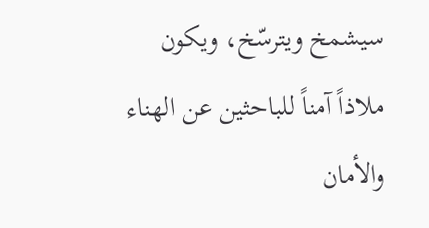سيشمخ ويترسّخ، ويكون ملاذاً آمناً للباحثين عن الهناء والأمان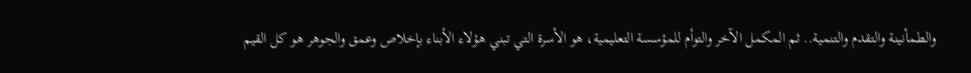والطمأنينة والتقدم والتنمية.. ثم المكمل الآخر والتوأم للمؤسسة التعليمية، هو الأسرة التي تبني هؤلاء الأبناء بإخلاص وعمق والجوهر هو كل القيم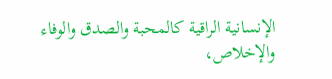الإنسانية الراقية كالمحبة والصدق والوفاء والإخلاص،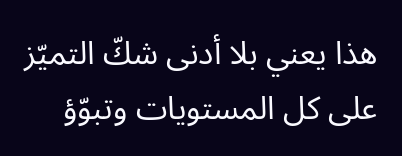هذا يعني بلا أدنى شكّ التميّز على كل المستويات وتبوّؤ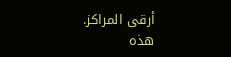أرقى المراكز.
هذه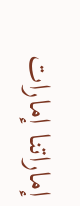إماراتنا إمارات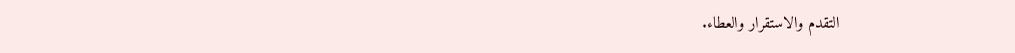التقدم والاستقرار والعطاء.